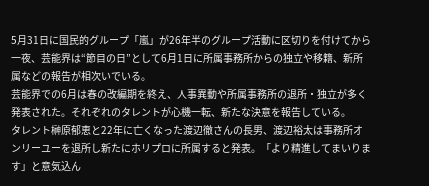5月31日に国民的グループ「嵐」が26年半のグループ活動に区切りを付けてから一夜、芸能界は“節目の日”として6月1日に所属事務所からの独立や移籍、新所属などの報告が相次いでいる。
芸能界での6月は春の改編期を終え、人事異動や所属事務所の退所・独立が多く発表された。それぞれのタレントが心機一転、新たな決意を報告している。
タレント榊原郁恵と22年に亡くなった渡辺徹さんの長男、渡辺裕太は事務所オンリーユーを退所し新たにホリプロに所属すると発表。「より精進してまいります」と意気込ん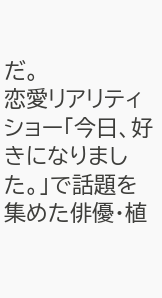だ。
恋愛リアリティショー「今日、好きになりました。」で話題を集めた俳優・植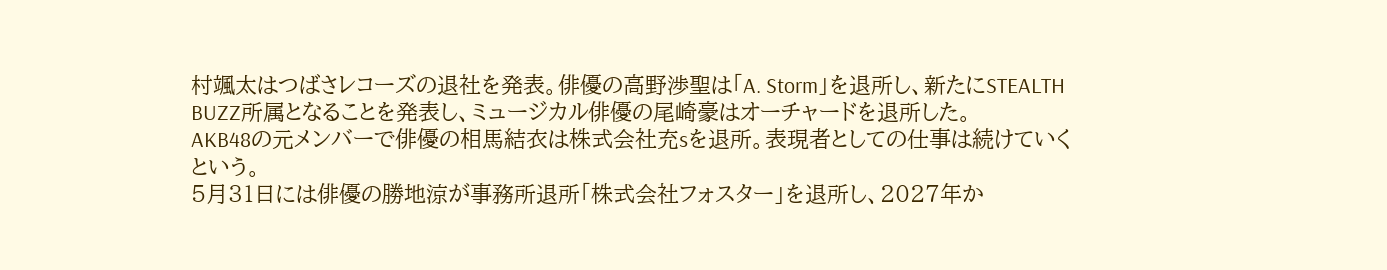村颯太はつばさレコーズの退社を発表。俳優の高野渉聖は「A. Storm」を退所し、新たにSTEALTH BUZZ所属となることを発表し、ミュージカル俳優の尾崎豪はオーチャードを退所した。
AKB48の元メンバーで俳優の相馬結衣は株式会社充sを退所。表現者としての仕事は続けていくという。
5月31日には俳優の勝地涼が事務所退所「株式会社フォスター」を退所し、2027年か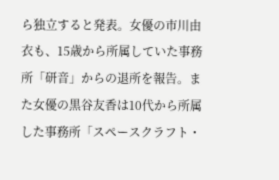ら独立すると発表。女優の市川由衣も、15歳から所属していた事務所「研音」からの退所を報告。また女優の黒谷友香は10代から所属した事務所「スペースクラフト・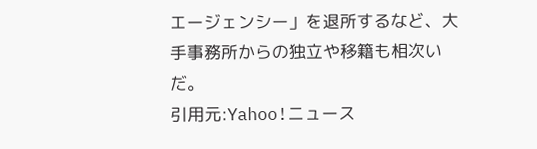エージェンシー」を退所するなど、大手事務所からの独立や移籍も相次いだ。
引用元:Yahoo!ニュース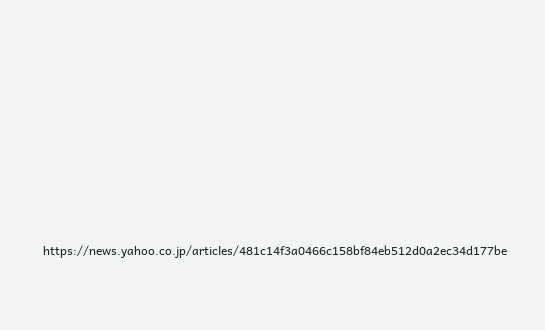https://news.yahoo.co.jp/articles/481c14f3a0466c158bf84eb512d0a2ec34d177be